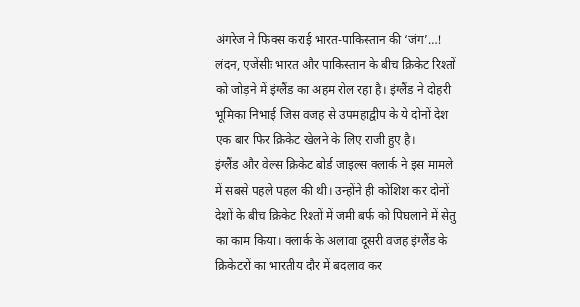अंगरेज ने फिक्स कराई भारत-पाकिस्तान की ‘जंग’…!
लंदन, एजेंसीः भारत और पाकिस्तान के बीच क्रिकेट रिश्तों को जोड़ने में इंग्लैंड का अहम रोल रहा है। इंग्लैंड ने दोहरी भूमिका निभाई जिस वजह से उपमहाद्वीप के ये दोनों देश एक बार फिर क्रिकेट खेलने के लिए राजी हुए है।
इंग्लैंड और वेल्स क्रिकेट बोर्ड जाइल्स क्लार्क ने इस मामले में सबसे पहले पहल की थी। उन्होंने ही कोशिश कर दोनों देशों के बीच क्रिकेट रिश्तों में जमी बर्फ को पिघलाने में सेतु का काम किया। क्लार्क के अलावा दूसरी वजह इंग्लैंड के क्रिकेटरों का भारतीय दौर में बदलाव कर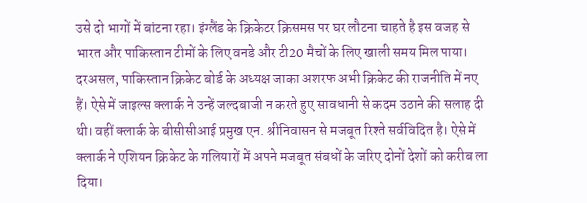उसे दो भागों में बांटना रहा। इंग्लैंड के क्रिकेटर क्रिसमस पर घर लौटना चाहते है इस वजह से भारत और पाकिस्तान टीमों के लिए वनडे और टी20 मैचों के लिए खाली समय मिल पाया।
दरअसल, पाकिस्तान क्रिकेट बोर्ड के अध्यक्ष जाका अशरफ अभी क्रिकेट की राजनीति में नए हैं। ऐसे में जाइल्स क्लार्क ने उन्हें जल्दबाजी न करते हुए सावधानी से कदम उठाने की सलाह दी थी। वहीं क्लार्क के बीसीसीआई प्रमुख एन. श्रीनिवासन से मजबूत रिश्ते सर्वविदित है। ऐसे में क्लार्क ने एशियन क्रिकेट के गलियारों में अपने मजबूत संबधों के जरिए दोनों देशों को करीब ला दिया।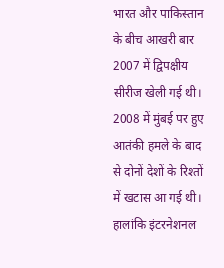भारत और पाकिस्तान के बीच आखरी बार 2007 में द्विपक्षीय सीरीज खेली गई थी। 2008 में मुंबई पर हुए आतंकी हमले के बाद से दोनों देशों के रिश्तों में खटास आ गई थी। हालांकि इंटरनेशनल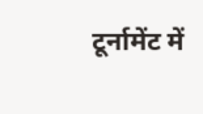टूर्नामेंट में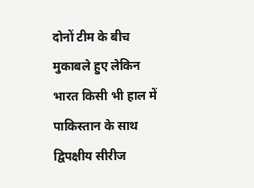दोनों टीम के बीच मुकाबले हुए लेकिन भारत किसी भी हाल में पाकिस्तान के साथ द्विपक्षीय सीरीज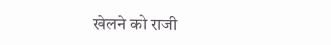खेलने को राजी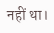नहीं था।